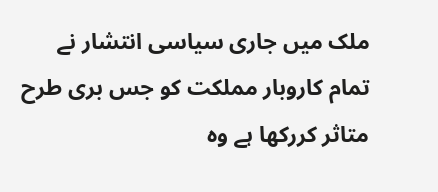ملک میں جاری سیاسی انتشار نے تمام کاروبار مملکت کو جس بری طرح متاثر کررکھا ہے وہ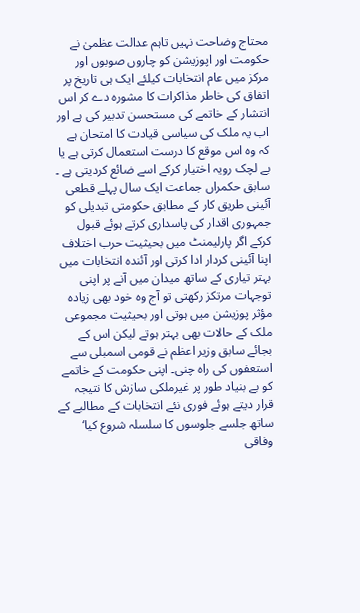محتاج وضاحت نہیں تاہم عدالت عظمیٰ نے حکومت اور اپوزیشن کو چاروں صوبوں اور مرکز میں عام انتخابات کیلئے ایک ہی تاریخ پر اتفاق کی خاطر مذاکرات کا مشورہ دے کر اس انتشار کے خاتمے کی مستحسن تدبیر کی ہے اور اب یہ ملک کی سیاسی قیادت کا امتحان ہے کہ وہ اس موقع کا درست استعمال کرتی ہے یا بے لچک رویہ اختیار کرکے اسے ضائع کردیتی ہے ۔ سابق حکمراں جماعت ایک سال پہلے قطعی آئینی طریق کار کے مطابق حکومتی تبدیلی کو جمہوری اقدار کی پاسداری کرتے ہوئے قبول کرکے اگر پارلیمنٹ میں بحیثیت حرب اختلاف اپنا آئینی کردار ادا کرتی اور آئندہ انتخابات میں بہتر تیاری کے ساتھ میدان میں آنے پر اپنی توجہات مرتکز رکھتی تو آج وہ خود بھی زیادہ مؤثر پوزیشن میں ہوتی اور بحیثیت مجموعی ملک کے حالات بھی بہتر ہوتے لیکن اس کے بجائے سابق وزیر اعظم نے قومی اسمبلی سے استعفوں کی راہ چنی۔ اپنی حکومت کے خاتمے کو بے بنیاد طور پر غیرملکی سازش کا نتیجہ قرار دیتے ہوئے فوری نئے انتخابات کے مطالبے کے ساتھ جلسے جلوسوں کا سلسلہ شروع کیا‘ وفاقی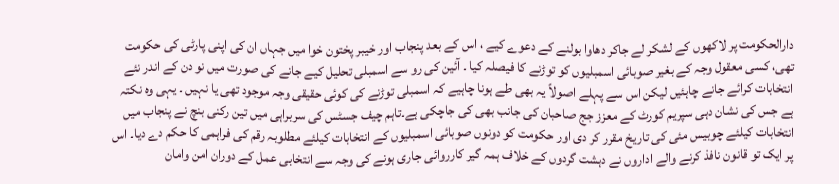دارالحکومت پر لاکھوں کے لشکر لے جاکر دھاوا بولنے کے دعوے کیے ، اس کے بعد پنجاب اور خیبر پختون خوا میں جہاں ان کی اپنی پارٹی کی حکومت تھی، کسی معقول وجہ کے بغیر صوبائی اسمبلیوں کو توڑنے کا فیصلہ کیا ۔ آئین کی رو سے اسمبلی تحلیل کیے جانے کی صورت میں نو دن کے اندر نئے انتخابات کرائے جانے چاہئیں لیکن اس سے پہلے اصولاً یہ بھی طے ہونا چاہیے کہ اسمبلی توڑنے کی کوئی حقیقی وجہ موجود تھی یا نہیں ۔ یہی وہ نکتہ ہے جس کی نشان دہی سپریم کورٹ کے معزز جج صاحبان کی جانب بھی کی جاچکی ہے۔تاہم چیف جسٹس کی سربراہی میں تین رکنی بنچ نے پنجاب میں انتخابات کیلئے چوبیس مئی کی تاریخ مقرر کر دی اور حکومت کو دونوں صوبائی اسمبلیوں کے انتخابات کیلئے مطلوبہ رقم کی فراہمی کا حکم دے دیا۔ اس پر ایک تو قانون نافذ کرنے والے اداروں نے دہشت گردوں کے خلاف ہمہ گیر کارروائی جاری ہونے کی وجہ سے انتخابی عمل کے دوران امن وامان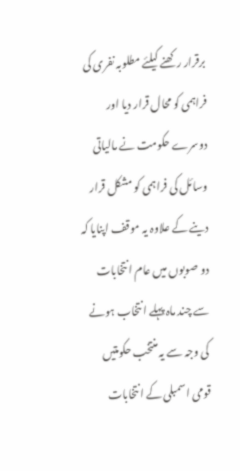برقرار رکھنے کیلئے مطلوبہ نفری کی فراہمی کو محال قرار دیا اور دوسرے حکومت نے مالیاتی وسائل کی فراہمی کو مشکل قرار دینے کے علاوہ یہ موقف اپنایا کہ دو صوبوں میں عام انتخابات سے چند ماہ پہلے انتخاب ہونے کی وجہ سے یہ منتخب حکومتیں قومی اسمبلی کے انتخابات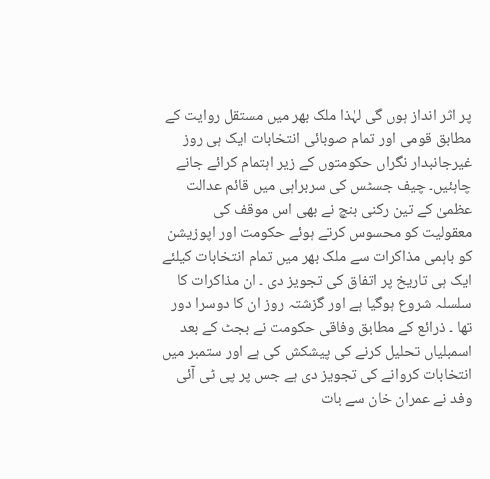پر اثر انداز ہوں گی لہٰذا ملک بھر میں مستقل روایت کے مطابق قومی اور تمام صوبائی انتخابات ایک ہی روز غیرجانبدار نگراں حکومتوں کے زیر اہتمام کرائے جانے چاہئیں۔ چیف جسٹس کی سربراہی میں قائم عدالت عظمیٰ کے تین رکنی بنچ نے بھی اس موقف کی معقولیت کو محسوس کرتے ہوئے حکومت اور اپوزیشن کو باہمی مذاکرات سے ملک بھر میں تمام انتخابات کیلئے ایک ہی تاریخ پر اتفاق کی تجویز دی ۔ ان مذاکرات کا سلسلہ شروع ہوگیا ہے اور گزشتہ روز ان کا دوسرا دور تھا ۔ ذرائع کے مطابق وفاقی حکومت نے بجٹ کے بعد اسمبلیاں تحلیل کرنے کی پیشکش کی ہے اور ستمبر میں انتخابات کروانے کی تجویز دی ہے جس پر پی ٹی آئی وفد نے عمران خان سے بات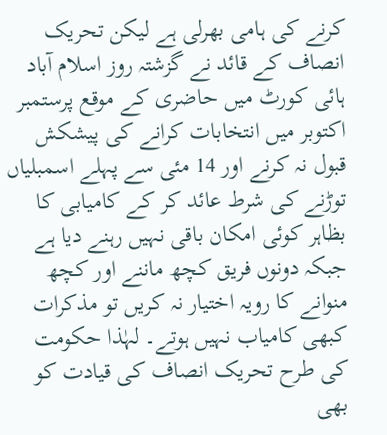کرنے کی ہامی بھرلی ہے لیکن تحریک انصاف کے قائد نے گزشتہ روز اسلام آباد ہائی کورٹ میں حاضری کے موقع پرستمبر اکتوبر میں انتخابات کرانے کی پیشکش قبول نہ کرنے اور 14 مئی سے پہلے اسمبلیاں توڑنے کی شرط عائد کر کے کامیابی کا بظاہر کوئی امکان باقی نہیں رہنے دیا ہے جبکہ دونوں فریق کچھ ماننے اور کچھ منوانے کا رویہ اختیار نہ کریں تو مذکرات کبھی کامیاب نہیں ہوتے۔ لہٰذا حکومت کی طرح تحریک انصاف کی قیادت کو بھی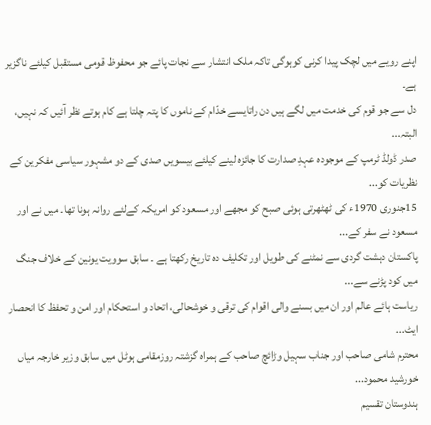اپنے رویے میں لچک پیدا کرنی کوہوگی تاکہ ملک انتشار سے نجات پائے جو محفوظ قومی مستقبل کیلئے ناگزیر ہے۔
دل سے جو قوم کی خدمت میں لگے ہیں دن راتایسے خدّام کے ناموں کا پتہ چلتا ہے کام ہوتے نظر آئیں کہ نہیں، البتہ...
صدر ڈولڈ ٹرمپ کے موجودہ عہدِ صدارت کا جائزہ لینے کیلئے بیسویں صدی کے دو مشہور سیاسی مفکرین کے نظریات کو...
15جنوری 1970ء کی ٹھٹھرتی ہوئی صبح کو مجھے اور مسعود کو امریکہ کےلئے روانہ ہونا تھا۔ میں نے اور مسعود نے سفر کے...
پاکستان دہشت گردی سے نمٹنے کی طویل اور تکلیف دہ تاریخ رکھتا ہے ۔ سابق سوویت یونین کے خلاف جنگ میں کود پڑنے سے...
ریاست ہائے عالم اور ان میں بسنے والی اقوام کی ترقی و خوشحالی، اتحاد و استحکام اور امن و تحفظ کا انحصار ایٹ...
محترم شامی صاحب اور جناب سہیل وڑائچ صاحب کے ہمراہ گزشتہ روزمقامی ہوٹل میں سابق وزیر خارجہ میاں خورشید محمود...
ہندوستان تقسیم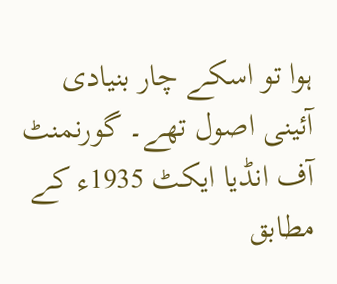ہوا تو اسکے چار بنیادی آئینی اصول تھے۔ گورنمنٹ آف انڈیا ایکٹ 1935ء کے مطابق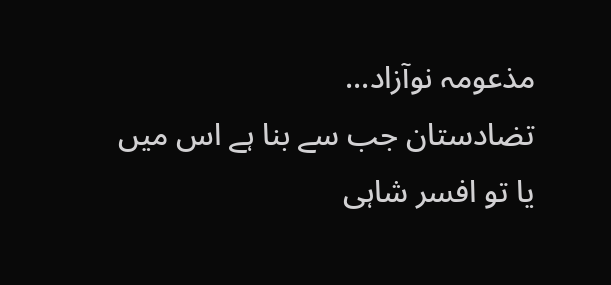مذعومہ نوآزاد...
تضادستان جب سے بنا ہے اس میں یا تو افسر شاہی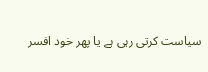سیاست کرتی رہی ہے یا پھر خود افسر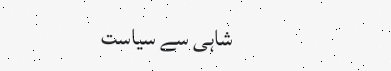شاہی سے سیاست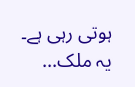ہوتی رہی ہے۔ یہ ملک...